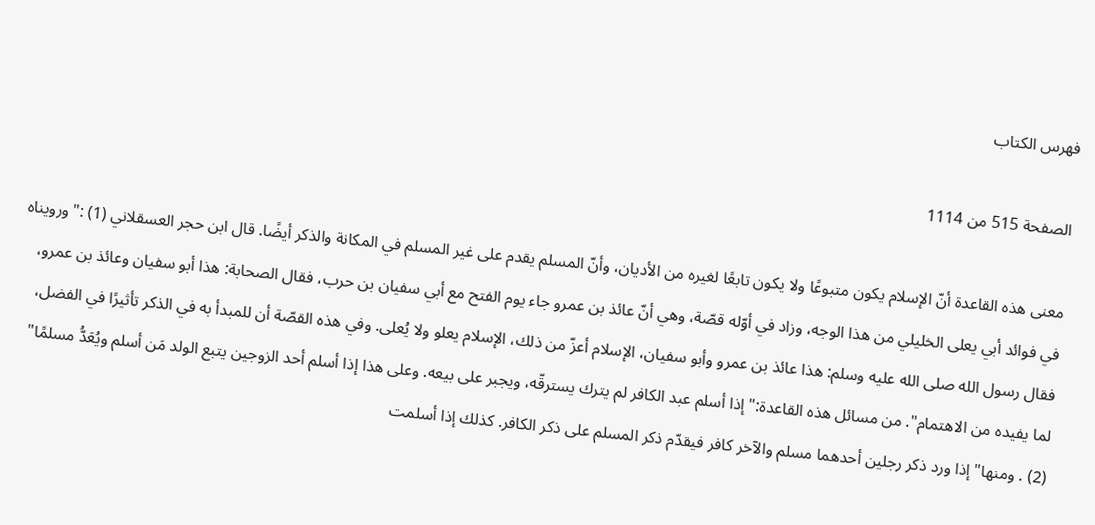فهرس الكتاب

الصفحة 515 من 1114

معنى هذه القاعدة أنّ الإسلام يكون متبوعًا ولا يكون تابعًا لغيره من الأديان، وأنّ المسلم يقدم على غير المسلم في المكانة والذكر أيضًا. قال ابن حجر العسقلاني (1) :"ورويناه في فوائد أبي يعلى الخليلي من هذا الوجه، وزاد في أوّله قصّة، وهي أنّ عائذ بن عمرو جاء يوم الفتح مع أبي سفيان بن حرب، فقال الصحابة: هذا أبو سفيان وعائذ بن عمرو، فقال رسول الله صلى الله عليه وسلم: هذا عائذ بن عمرو وأبو سفيان، الإسلام أعزّ من ذلك، الإسلام يعلو ولا يُعلى. وفي هذه القصّة أن للمبدأ به في الذكر تأثيرًا في الفضل، لما يفيده من الاهتمام". من مسائل هذه القاعدة:"إذا أسلم عبد الكافر لم يترك يسترقّه، ويجبر على بيعه. وعلى هذا إذا أسلم أحد الزوجين يتبع الولد مَن أسلم ويُعَدُّ مسلمًا" (2) . ومنها"إذا ورد ذكر رجلين أحدهما مسلم والآخر كافر فيقدّم ذكر المسلم على ذكر الكافر. كذلك إذا أسلمت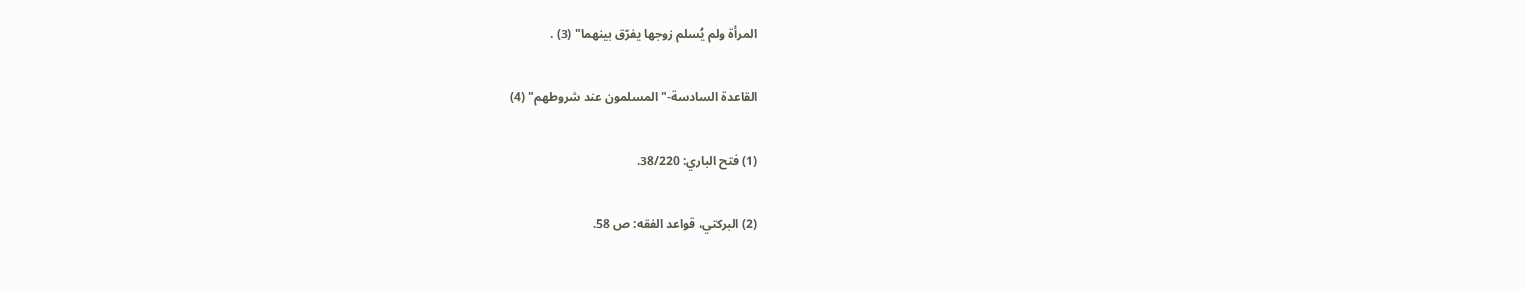المرأة ولم يُسلم زوجها يفرّق بينهما" (3) .

القاعدة السادسة-"المسلمون عند شروطهم" (4)

(1) فتح الباري: 38/220.

(2) البركتي، قواعد الفقه: ص 58.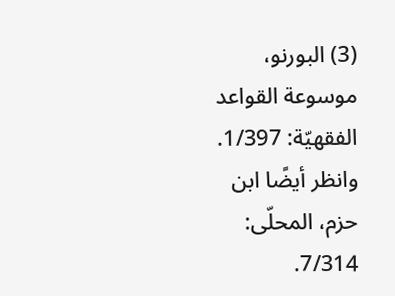(3) البورنو، موسوعة القواعد الفقهيّة: 1/397. وانظر أيضًا ابن حزم، المحلّى: 7/314.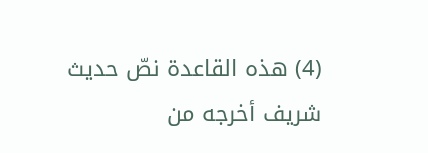(4) هذه القاعدة نصّ حديث شريف أخرجه من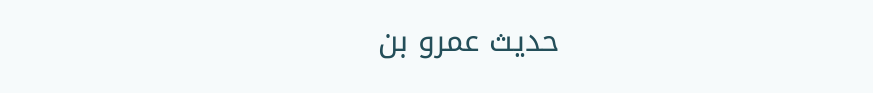حديث عمرو بن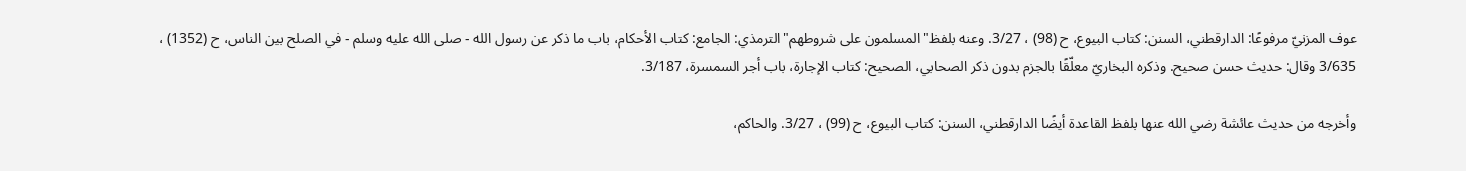عوف المزنيّ مرفوعًا: الدارقطني، السنن: كتاب البيوع، ح (98) ، 3/27. وعنه بلفظ"المسلمون على شروطهم"الترمذي: الجامع: كتاب الأحكام، باب ما ذكر عن رسول الله - صلى الله عليه وسلم - في الصلح بين الناس، ح (1352) ، 3/635 وقال: حديث حسن صحيح. وذكره البخاريّ معلّقًا بالجزم بدون ذكر الصحابي، الصحيح: كتاب الإجارة، باب أجر السمسرة، 3/187.

وأخرجه من حديث عائشة رضي الله عنها بلفظ القاعدة أيضًا الدارقطني، السنن: كتاب البيوع، ح (99) ، 3/27. والحاكم،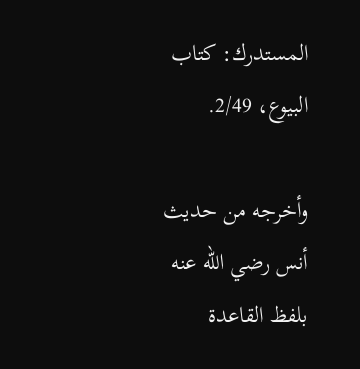المستدرك: كتاب البيوع، 2/49.

وأخرجه من حديث أنس رضي الله عنه بلفظ القاعدة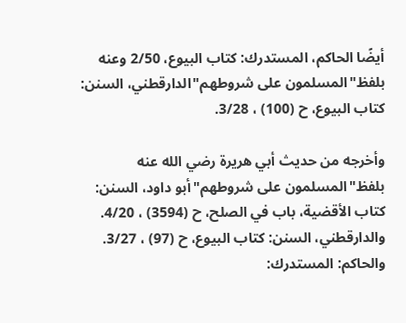أيضًا الحاكم، المستدرك: كتاب البيوع، 2/50 وعنه بلفظ"المسلمون على شروطهم"الدارقطني، السنن: كتاب البيوع، ح (100) ، 3/28.

وأخرجه من حديث أبي هريرة رضي الله عنه بلفظ"المسلمون على شروطهم"أبو داود، السنن: كتاب الأقضية، باب في الصلح، ح (3594) ، 4/20. والدارقطني، السنن: كتاب البيوع، ح (97) ، 3/27. والحاكم: المستدرك: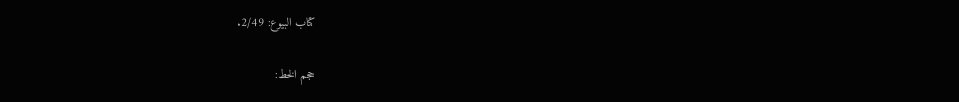كتاب البيوع: 2/49.

حجم الخط: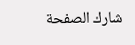شارك الصفحة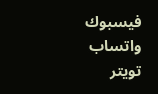فيسبوك واتساب تويتر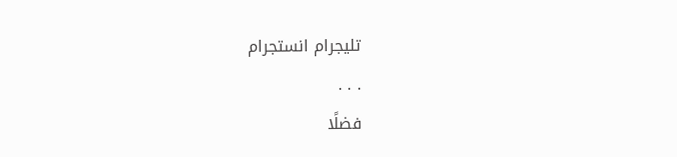تليجرام انستجرام
. . .
فضلًا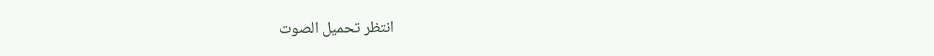انتظر تحميل الصوت